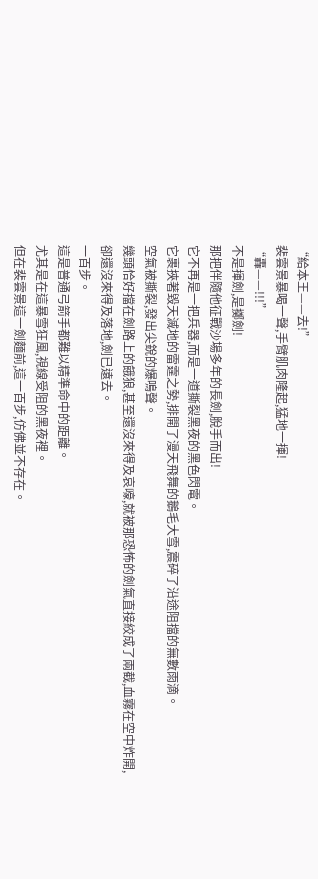“給本王——去!”
裴雲景暴喝一聲,手臂肌肉隆起,猛地一揮!
“轟——!!!”
不是揮劍,是擲劍!
那把伴隨他征戰沙場多年的長劍,脫手而出!
它不再是一把兵器,而是一道撕裂黑夜的黑色閃電。
它裹挾著毀天滅地的雷霆之勢,排開了漫天飛舞的鵝毛大雪,震碎了沿途阻擋的無數雨滴。
空氣被撕裂,發出尖銳的爆鳴聲。
幾頭恰好擋在劍路上的餓狼,甚至還沒來得及哀嚎,就被那恐怖的劍氣直接絞成了兩截,血霧在空中炸開,卻還沒來得及落地,劍已遠去。
一百步。
這是普通弓箭手都難以精準命中的距離。
尤其是在這暴雪狂風,視線受阻的黑夜裡。
但在裴雲景這一劍麵前,這一百步,仿佛並不存在。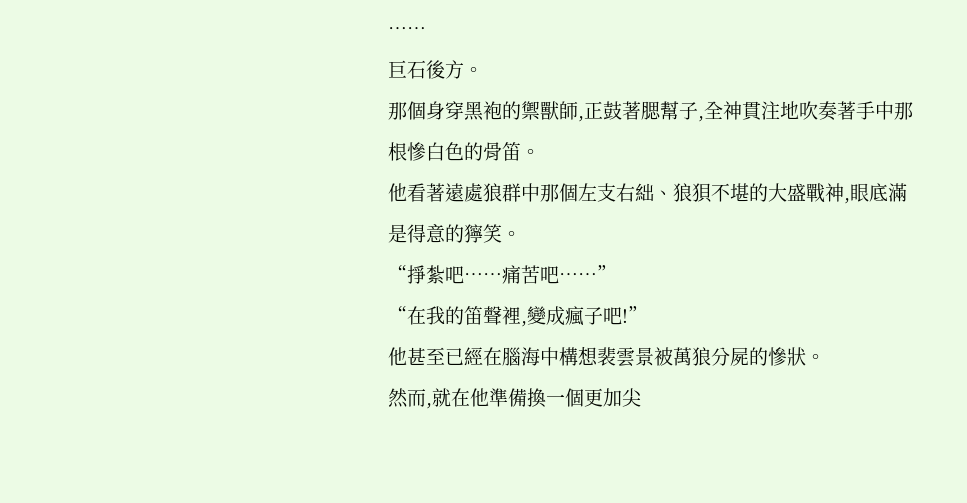……
巨石後方。
那個身穿黑袍的禦獸師,正鼓著腮幫子,全神貫注地吹奏著手中那根慘白色的骨笛。
他看著遠處狼群中那個左支右絀、狼狽不堪的大盛戰神,眼底滿是得意的獰笑。
“掙紮吧……痛苦吧……”
“在我的笛聲裡,變成瘋子吧!”
他甚至已經在腦海中構想裴雲景被萬狼分屍的慘狀。
然而,就在他準備換一個更加尖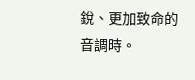銳、更加致命的音調時。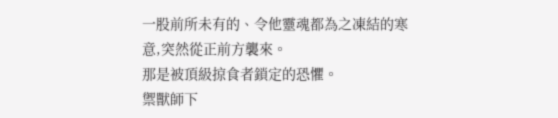一股前所未有的、令他靈魂都為之凍結的寒意,突然從正前方襲來。
那是被頂級掠食者鎖定的恐懼。
禦獸師下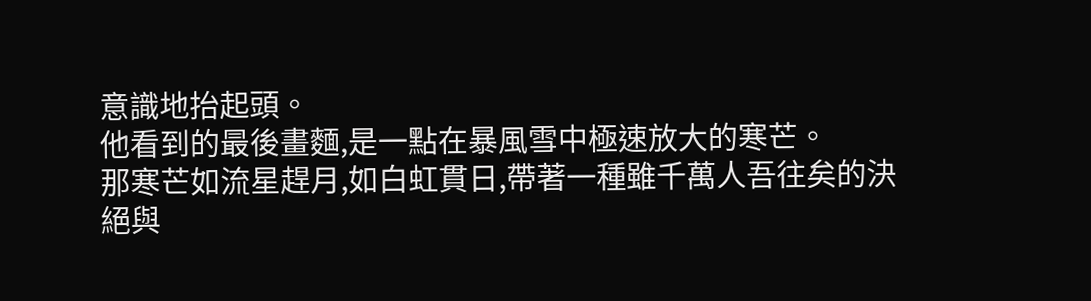意識地抬起頭。
他看到的最後畫麵,是一點在暴風雪中極速放大的寒芒。
那寒芒如流星趕月,如白虹貫日,帶著一種雖千萬人吾往矣的決絕與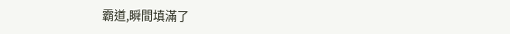霸道,瞬間填滿了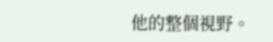他的整個視野。